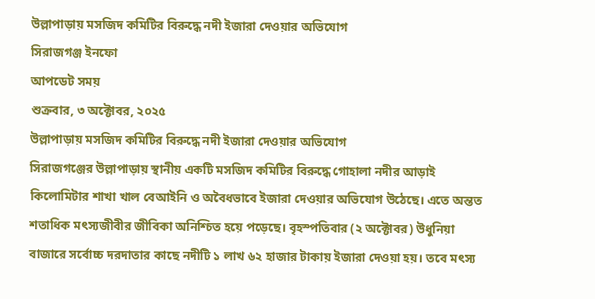উল্লাপাড়ায় মসজিদ কমিটির বিরুদ্ধে নদী ইজারা দেওয়ার অভিযোগ
সিরাজগঞ্জ ইনফো
আপডেট সময়
শুক্রবার, ৩ অক্টোবর, ২০২৫
উল্লাপাড়ায় মসজিদ কমিটির বিরুদ্ধে নদী ইজারা দেওয়ার অভিযোগ
সিরাজগঞ্জের উল্লাপাড়ায় স্থানীয় একটি মসজিদ কমিটির বিরুদ্ধে গোহালা নদীর আড়াই কিলোমিটার শাখা খাল বেআইনি ও অবৈধভাবে ইজারা দেওয়ার অভিযোগ উঠেছে। এতে অন্তত শতাধিক মৎস্যজীবীর জীবিকা অনিশ্চিত হয়ে পড়েছে। বৃহস্পতিবার (২ অক্টোবর) উধুনিয়া বাজারে সর্বোচ্চ দরদাতার কাছে নদীটি ১ লাখ ৬২ হাজার টাকায় ইজারা দেওয়া হয়। তবে মৎস্য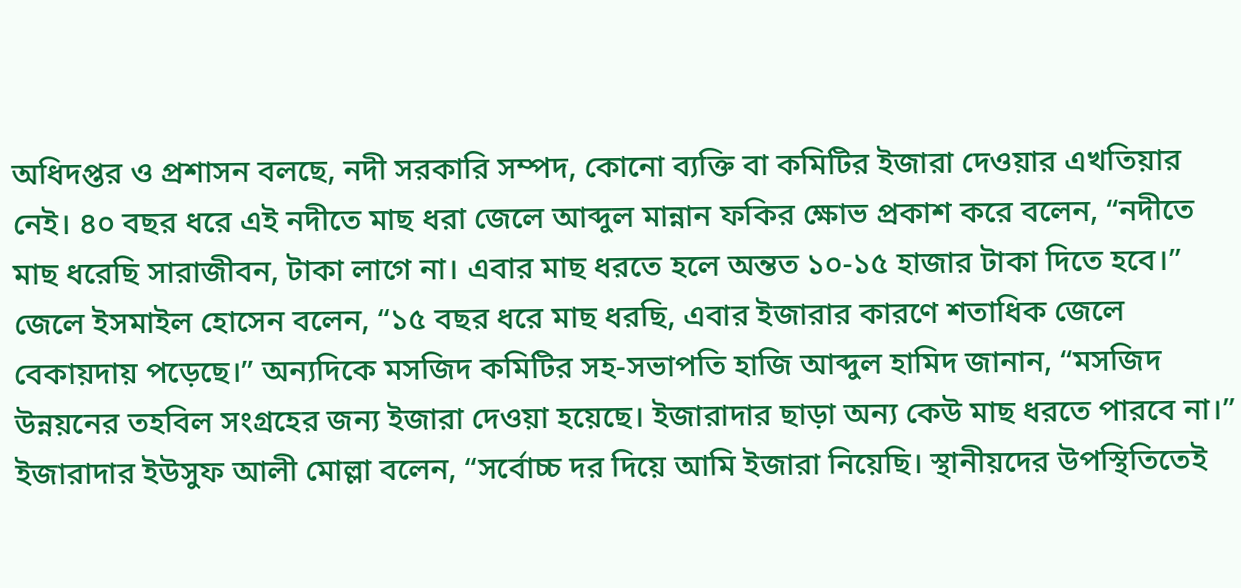অধিদপ্তর ও প্রশাসন বলছে, নদী সরকারি সম্পদ, কোনো ব্যক্তি বা কমিটির ইজারা দেওয়ার এখতিয়ার নেই। ৪০ বছর ধরে এই নদীতে মাছ ধরা জেলে আব্দুল মান্নান ফকির ক্ষোভ প্রকাশ করে বলেন, “নদীতে মাছ ধরেছি সারাজীবন, টাকা লাগে না। এবার মাছ ধরতে হলে অন্তত ১০-১৫ হাজার টাকা দিতে হবে।” জেলে ইসমাইল হোসেন বলেন, “১৫ বছর ধরে মাছ ধরছি, এবার ইজারার কারণে শতাধিক জেলে বেকায়দায় পড়েছে।” অন্যদিকে মসজিদ কমিটির সহ-সভাপতি হাজি আব্দুল হামিদ জানান, “মসজিদ উন্নয়নের তহবিল সংগ্রহের জন্য ইজারা দেওয়া হয়েছে। ইজারাদার ছাড়া অন্য কেউ মাছ ধরতে পারবে না।” ইজারাদার ইউসুফ আলী মোল্লা বলেন, “সর্বোচ্চ দর দিয়ে আমি ইজারা নিয়েছি। স্থানীয়দের উপস্থিতিতেই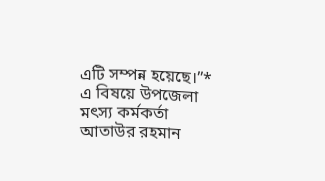এটি সম্পন্ন হয়েছে।”* এ বিষয়ে উপজেলা মৎস্য কর্মকর্তা আতাউর রহমান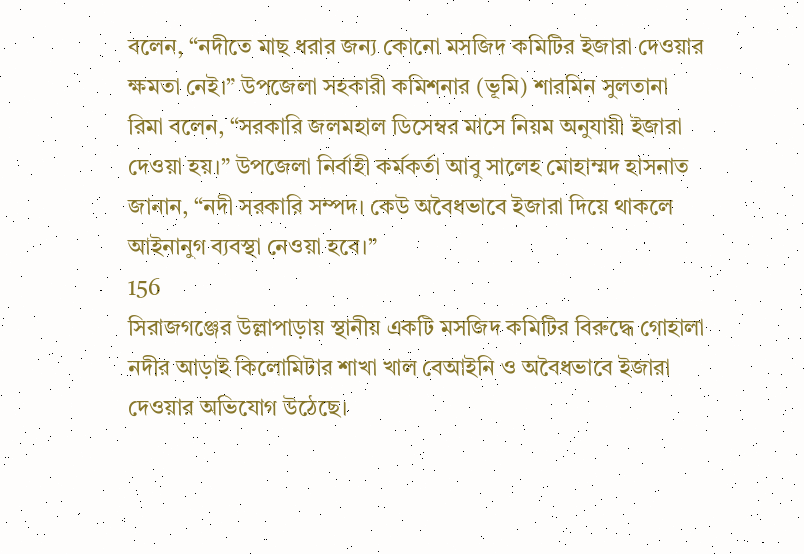বলেন, “নদীতে মাছ ধরার জন্য কোনো মসজিদ কমিটির ইজারা দেওয়ার ক্ষমতা নেই।” উপজেলা সহকারী কমিশনার (ভূমি) শারমিন সুলতানা রিমা বলেন, “সরকারি জলমহাল ডিসেম্বর মাসে নিয়ম অনুযায়ী ইজারা দেওয়া হয়।” উপজেলা নির্বাহী কর্মকর্তা আবু সালেহ মোহাম্মদ হাসনাত জানান, “নদী সরকারি সম্পদ। কেউ অবৈধভাবে ইজারা দিয়ে থাকলে আইনানুগ ব্যবস্থা নেওয়া হবে।”
156
সিরাজগঞ্জের উল্লাপাড়ায় স্থানীয় একটি মসজিদ কমিটির বিরুদ্ধে গোহালা নদীর আড়াই কিলোমিটার শাখা খাল বেআইনি ও অবৈধভাবে ইজারা দেওয়ার অভিযোগ উঠেছে।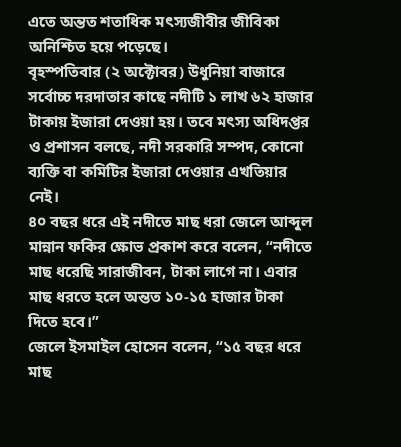এতে অন্তত শতাধিক মৎস্যজীবীর জীবিকা অনিশ্চিত হয়ে পড়েছে।
বৃহস্পতিবার (২ অক্টোবর) উধুনিয়া বাজারে সর্বোচ্চ দরদাতার কাছে নদীটি ১ লাখ ৬২ হাজার টাকায় ইজারা দেওয়া হয়। তবে মৎস্য অধিদপ্তর ও প্রশাসন বলছে, নদী সরকারি সম্পদ, কোনো ব্যক্তি বা কমিটির ইজারা দেওয়ার এখতিয়ার নেই।
৪০ বছর ধরে এই নদীতে মাছ ধরা জেলে আব্দুল মান্নান ফকির ক্ষোভ প্রকাশ করে বলেন, “নদীতে মাছ ধরেছি সারাজীবন, টাকা লাগে না। এবার মাছ ধরতে হলে অন্তত ১০-১৫ হাজার টাকা দিতে হবে।”
জেলে ইসমাইল হোসেন বলেন, “১৫ বছর ধরে মাছ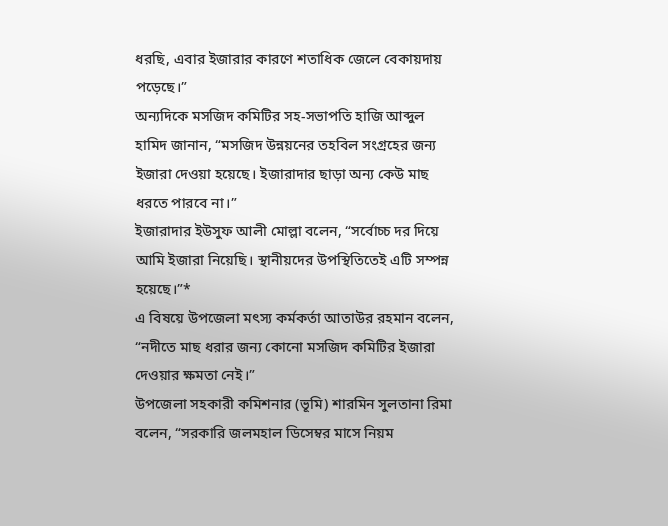ধরছি, এবার ইজারার কারণে শতাধিক জেলে বেকায়দায় পড়েছে।”
অন্যদিকে মসজিদ কমিটির সহ-সভাপতি হাজি আব্দুল হামিদ জানান, “মসজিদ উন্নয়নের তহবিল সংগ্রহের জন্য ইজারা দেওয়া হয়েছে। ইজারাদার ছাড়া অন্য কেউ মাছ ধরতে পারবে না।”
ইজারাদার ইউসুফ আলী মোল্লা বলেন, “সর্বোচ্চ দর দিয়ে আমি ইজারা নিয়েছি। স্থানীয়দের উপস্থিতিতেই এটি সম্পন্ন হয়েছে।”*
এ বিষয়ে উপজেলা মৎস্য কর্মকর্তা আতাউর রহমান বলেন, “নদীতে মাছ ধরার জন্য কোনো মসজিদ কমিটির ইজারা দেওয়ার ক্ষমতা নেই।”
উপজেলা সহকারী কমিশনার (ভূমি) শারমিন সুলতানা রিমা বলেন, “সরকারি জলমহাল ডিসেম্বর মাসে নিয়ম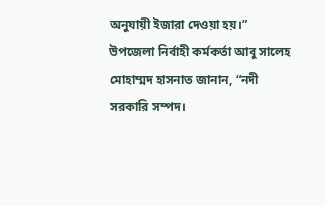অনুযায়ী ইজারা দেওয়া হয়।”
উপজেলা নির্বাহী কর্মকর্তা আবু সালেহ মোহাম্মদ হাসনাত জানান, “নদী সরকারি সম্পদ।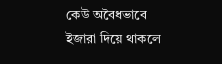কেউ অবৈধভাবে ইজারা দিয়ে থাকলে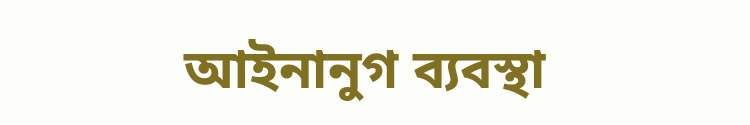আইনানুগ ব্যবস্থা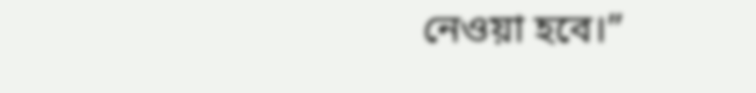নেওয়া হবে।”